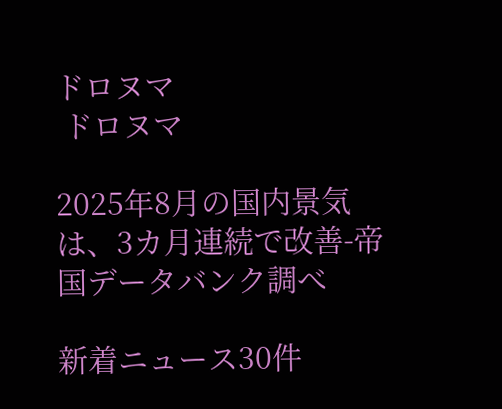ドロヌマ
 ドロヌマ

2025年8月の国内景気は、3カ月連続で改善-帝国データバンク調べ

新着ニュース30件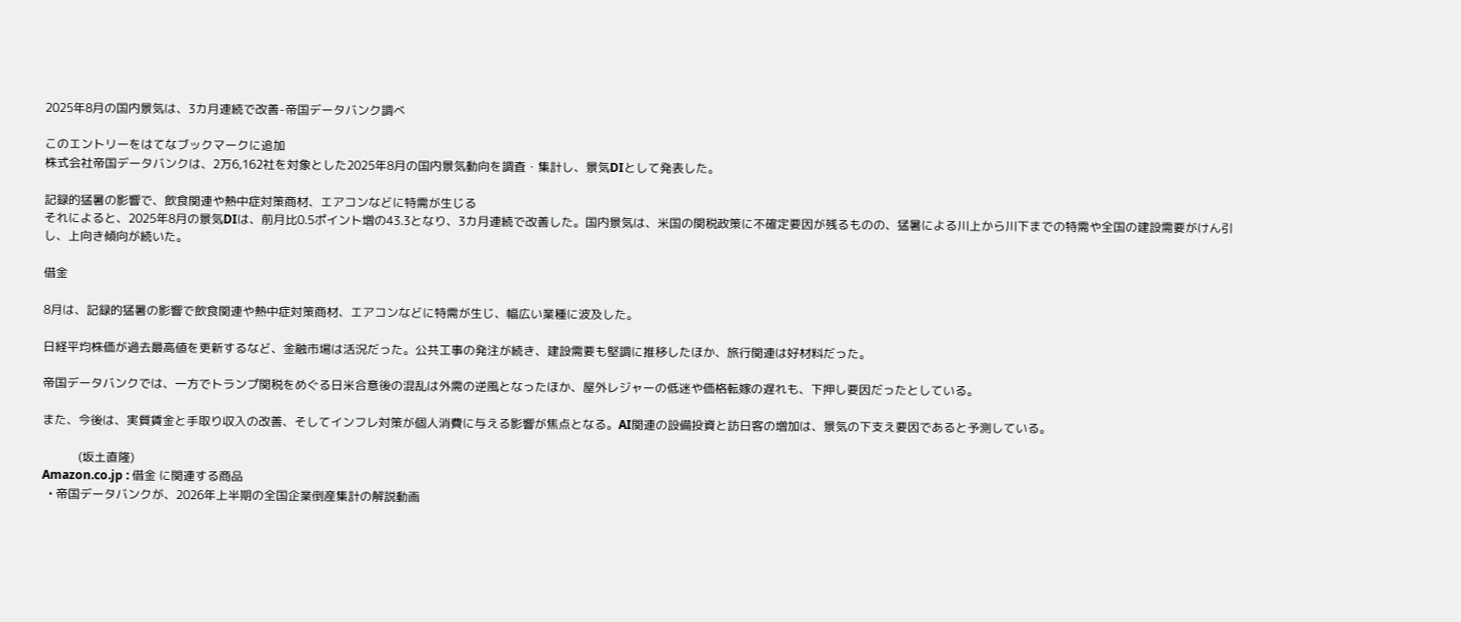2025年8月の国内景気は、3カ月連続で改善-帝国データバンク調べ

このエントリーをはてなブックマークに追加
株式会社帝国データバンクは、2万6,162社を対象とした2025年8月の国内景気動向を調査・集計し、景気DIとして発表した。

記録的猛暑の影響で、飲食関連や熱中症対策商材、エアコンなどに特需が生じる
それによると、2025年8月の景気DIは、前月比0.5ポイント増の43.3となり、3カ月連続で改善した。国内景気は、米国の関税政策に不確定要因が残るものの、猛暑による川上から川下までの特需や全国の建設需要がけん引し、上向き傾向が続いた。

借金

8月は、記録的猛暑の影響で飲食関連や熱中症対策商材、エアコンなどに特需が生じ、幅広い業種に波及した。

日経平均株価が過去最高値を更新するなど、金融市場は活況だった。公共工事の発注が続き、建設需要も堅調に推移したほか、旅行関連は好材料だった。

帝国データバンクでは、一方でトランプ関税をめぐる日米合意後の混乱は外需の逆風となったほか、屋外レジャーの低迷や価格転嫁の遅れも、下押し要因だったとしている。

また、今後は、実質賃金と手取り収入の改善、そしてインフレ対策が個人消費に与える影響が焦点となる。AI関連の設備投資と訪日客の増加は、景気の下支え要因であると予測している。

            (坂土直隆)
Amazon.co.jp : 借金 に関連する商品
  • 帝国データバンクが、2026年上半期の全国企業倒産集計の解説動画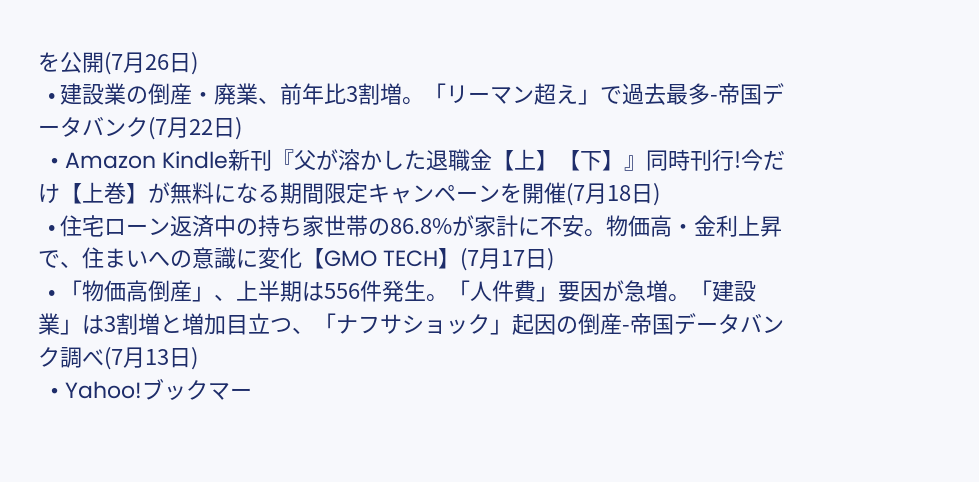を公開(7月26日)
  • 建設業の倒産・廃業、前年比3割増。「リーマン超え」で過去最多-帝国データバンク(7月22日)
  • Amazon Kindle新刊『父が溶かした退職金【上】【下】』同時刊行!今だけ【上巻】が無料になる期間限定キャンペーンを開催(7月18日)
  • 住宅ローン返済中の持ち家世帯の86.8%が家計に不安。物価高・金利上昇で、住まいへの意識に変化【GMO TECH】(7月17日)
  • 「物価高倒産」、上半期は556件発生。「人件費」要因が急増。「建設業」は3割増と増加目立つ、「ナフサショック」起因の倒産-帝国データバンク調べ(7月13日)
  • Yahoo!ブックマー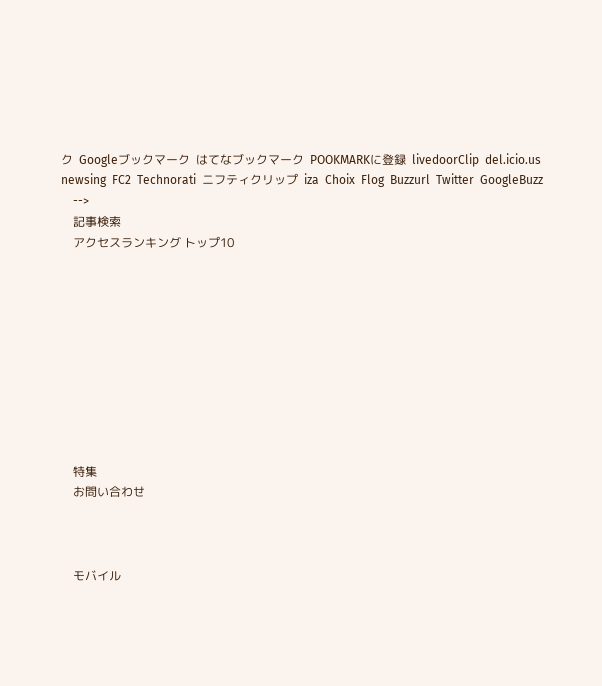ク  Googleブックマーク  はてなブックマーク  POOKMARKに登録  livedoorClip  del.icio.us  newsing  FC2  Technorati  ニフティクリップ  iza  Choix  Flog  Buzzurl  Twitter  GoogleBuzz
    -->
    記事検索
    アクセスランキング トップ10










    特集
    お問い合わせ



    モバイル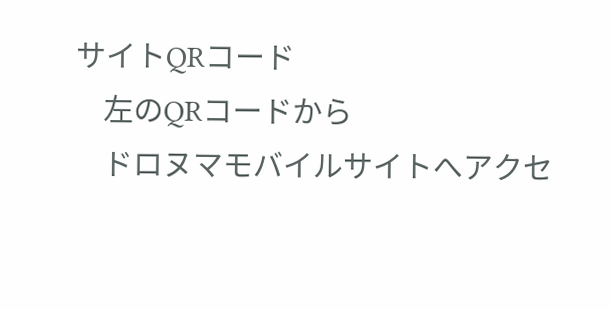サイトQRコード
    左のQRコードから
    ドロヌマモバイルサイトへアクセ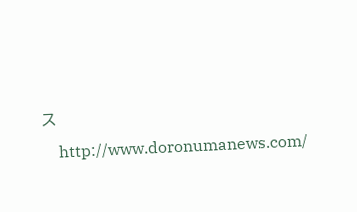ス
    http://www.doronumanews.com/